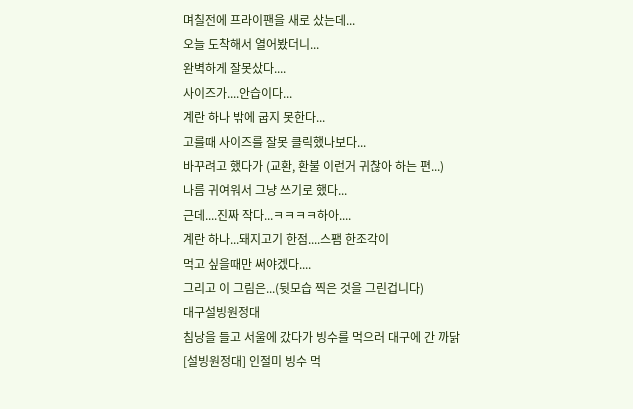며칠전에 프라이팬을 새로 샀는데...
오늘 도착해서 열어봤더니...
완벽하게 잘못샀다....
사이즈가....안습이다...
계란 하나 밖에 굽지 못한다...
고를때 사이즈를 잘못 클릭했나보다...
바꾸려고 했다가 (교환, 환불 이런거 귀찮아 하는 편...)
나름 귀여워서 그냥 쓰기로 했다...
근데....진짜 작다...ㅋㅋㅋㅋ하아....
계란 하나...돼지고기 한점....스팸 한조각이
먹고 싶을때만 써야겠다....
그리고 이 그림은...(뒷모습 찍은 것을 그린겁니다)
대구설빙원정대
침낭을 들고 서울에 갔다가 빙수를 먹으러 대구에 간 까닭
[설빙원정대] 인절미 빙수 먹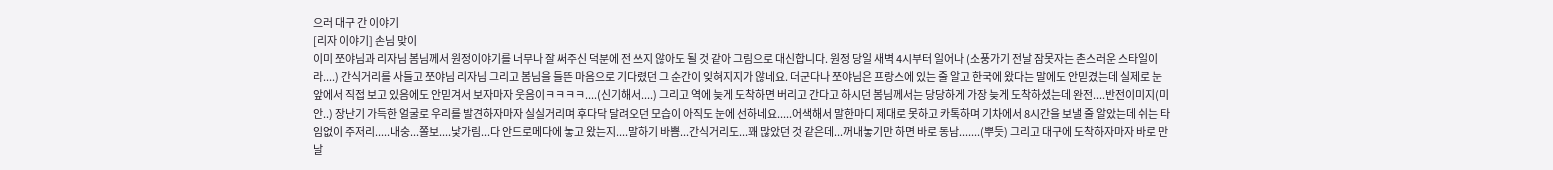으러 대구 간 이야기
[리자 이야기] 손님 맞이
이미 쪼야님과 리자님 봄님께서 원정이야기를 너무나 잘 써주신 덕분에 전 쓰지 않아도 될 것 같아 그림으로 대신합니다. 원정 당일 새벽 4시부터 일어나 (소풍가기 전날 잠못자는 촌스러운 스타일이라....) 간식거리를 사들고 쪼야님 리자님 그리고 봄님을 들뜬 마음으로 기다렸던 그 순간이 잊혀지지가 않네요. 더군다나 쪼야님은 프랑스에 있는 줄 알고 한국에 왔다는 말에도 안믿겼는데 실제로 눈 앞에서 직접 보고 있음에도 안믿겨서 보자마자 웃음이ㅋㅋㅋㅋ....(신기해서....) 그리고 역에 늦게 도착하면 버리고 간다고 하시던 봄님께서는 당당하게 가장 늦게 도착하셨는데 완전....반전이미지(미안..) 장난기 가득한 얼굴로 우리를 발견하자마자 실실거리며 후다닥 달려오던 모습이 아직도 눈에 선하네요.....어색해서 말한마디 제대로 못하고 카톡하며 기차에서 8시간을 보낼 줄 알았는데 쉬는 타임없이 주저리.....내숭...쫄보....낯가림...다 안드로메다에 놓고 왔는지....말하기 바쁨...간식거리도...꽤 많았던 것 같은데...꺼내놓기만 하면 바로 동남.......(뿌듯) 그리고 대구에 도착하자마자 바로 만날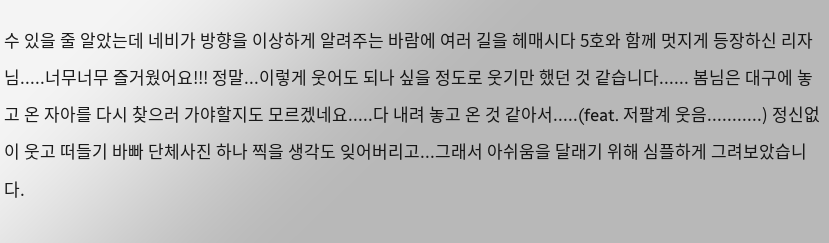수 있을 줄 알았는데 네비가 방향을 이상하게 알려주는 바람에 여러 길을 헤매시다 5호와 함께 멋지게 등장하신 리자님.....너무너무 즐거웠어요!!! 정말...이렇게 웃어도 되나 싶을 정도로 웃기만 했던 것 같습니다...... 봄님은 대구에 놓고 온 자아를 다시 찾으러 가야할지도 모르겠네요.....다 내려 놓고 온 것 같아서.....(feat. 저팔계 웃음...........) 정신없이 웃고 떠들기 바빠 단체사진 하나 찍을 생각도 잊어버리고...그래서 아쉬움을 달래기 위해 심플하게 그려보았습니다.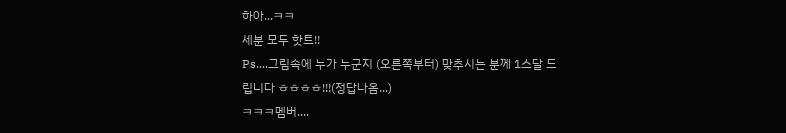하아...ㅋㅋ
세분 모두 핫트!!
Ps....그림속에 누가 누군지 (오른쪽부터) 맞추시는 분께 1스달 드립니다 ㅎㅎㅎㅎ!!!(정답나옴...)
ㅋㅋㅋ멤버....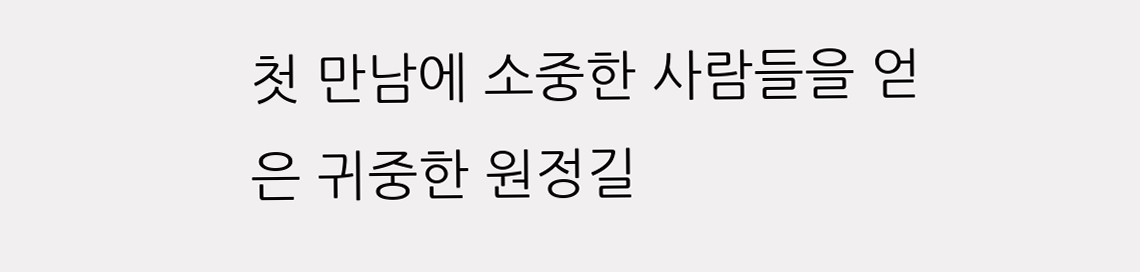첫 만남에 소중한 사람들을 얻은 귀중한 원정길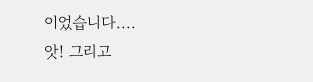이었습니다....
앗! 그리고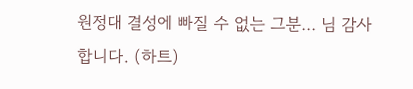원정대 결성에 빠질 수 없는 그분... 님 감사합니다. (하트)